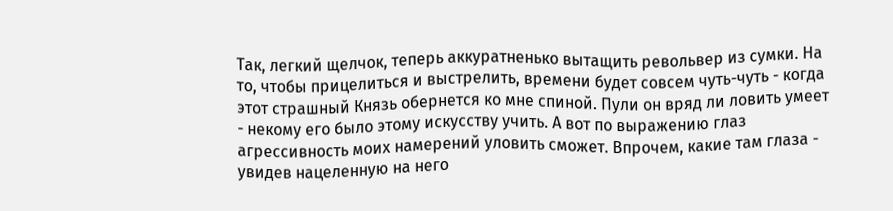Так, легкий щелчок, теперь аккуратненько вытащить револьвер из сумки. На то, чтобы прицелиться и выстрелить, времени будет совсем чуть-чуть - когда этот страшный Князь обернется ко мне спиной. Пули он вряд ли ловить умеет - некому его было этому искусству учить. А вот по выражению глаз агрессивность моих намерений уловить сможет. Впрочем, какие там глаза - увидев нацеленную на него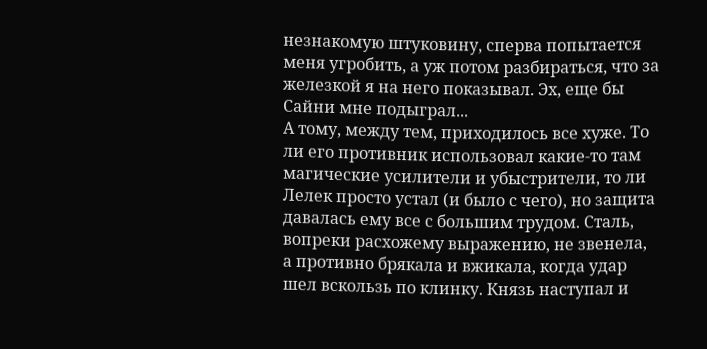незнакомую штуковину, сперва попытается меня угробить, а уж потом разбираться, что за железкой я на него показывал. Эх, еще бы Сайни мне подыграл...
А тому, между тем, приходилось все хуже. То ли его противник использовал какие-то там магические усилители и убыстрители, то ли Лелек просто устал (и было с чего), но защита давалась ему все с большим трудом. Сталь, вопреки расхожему выражению, не звенела, а противно брякала и вжикала, когда удар шел вскользь по клинку. Князь наступал и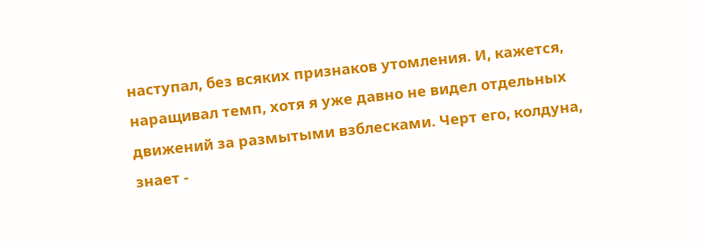наступал, без всяких признаков утомления. И, кажется, наращивал темп, хотя я уже давно не видел отдельных движений за размытыми взблесками. Черт его, колдуна, знает -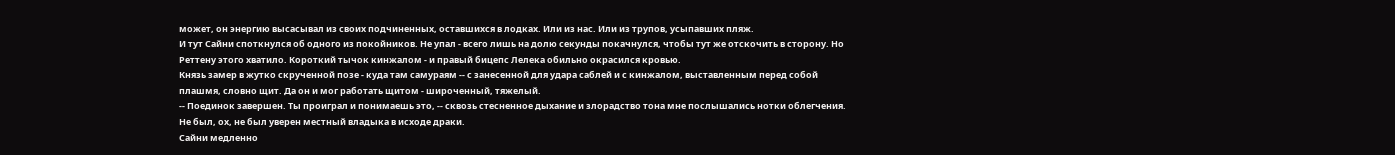может, он энергию высасывал из своих подчиненных, оставшихся в лодках. Или из нас. Или из трупов, усыпавших пляж.
И тут Сайни споткнулся об одного из покойников. Не упал - всего лишь на долю секунды покачнулся, чтобы тут же отскочить в сторону. Но Реттену этого хватило. Короткий тычок кинжалом - и правый бицепс Лелека обильно окрасился кровью.
Князь замер в жутко скрученной позе - куда там самураям -- с занесенной для удара саблей и с кинжалом, выставленным перед собой плашмя, словно щит. Да он и мог работать щитом - широченный, тяжелый.
-- Поединок завершен. Ты проиграл и понимаешь это, -- сквозь стесненное дыхание и злорадство тона мне послышались нотки облегчения. Не был, ох, не был уверен местный владыка в исходе драки.
Сайни медленно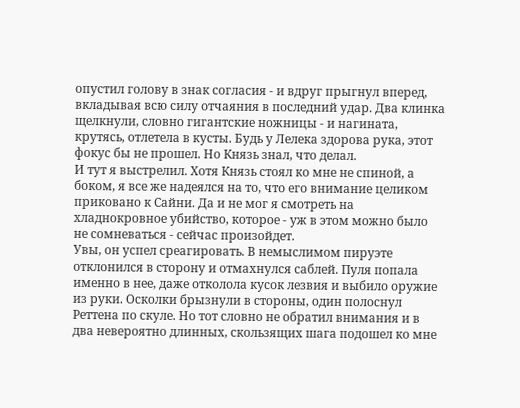опустил голову в знак согласия - и вдруг прыгнул вперед, вкладывая всю силу отчаяния в последний удар. Два клинка щелкнули, словно гигантские ножницы - и нагината, крутясь, отлетела в кусты. Будь у Лелека здорова рука, этот фокус бы не прошел. Но Князь знал, что делал.
И тут я выстрелил. Хотя Князь стоял ко мне не спиной, а боком, я все же надеялся на то, что его внимание целиком приковано к Сайни. Да и не мог я смотреть на хладнокровное убийство, которое - уж в этом можно было не сомневаться - сейчас произойдет.
Увы, он успел среагировать. В немыслимом пируэте отклонился в сторону и отмахнулся саблей. Пуля попала именно в нее, даже отколола кусок лезвия и выбило оружие из руки. Осколки брызнули в стороны, один полоснул Реттена по скуле. Но тот словно не обратил внимания и в два невероятно длинных, скользящих шага подошел ко мне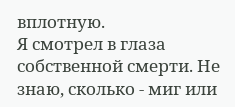вплотную.
Я смотрел в глаза собственной смерти. Не знаю, сколько - миг или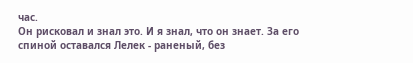час.
Он рисковал и знал это. И я знал, что он знает. За его спиной оставался Лелек - раненый, без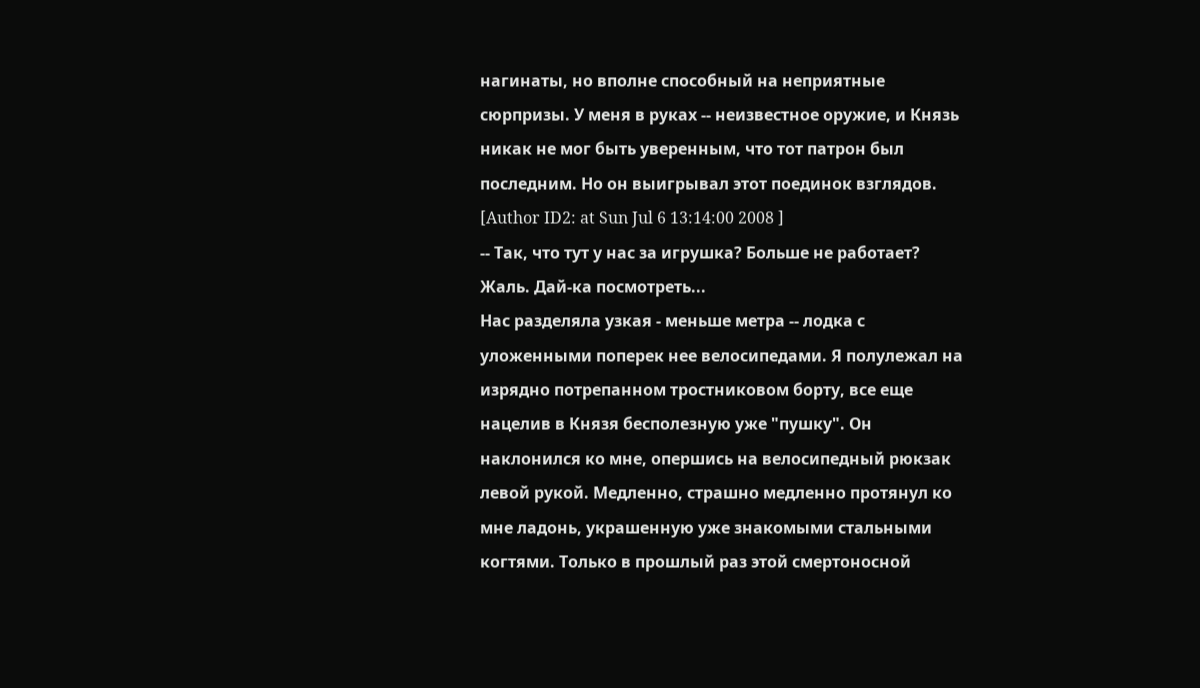нагинаты, но вполне способный на неприятные сюрпризы. У меня в руках -- неизвестное оружие, и Князь никак не мог быть уверенным, что тот патрон был последним. Но он выигрывал этот поединок взглядов. [Author ID2: at Sun Jul 6 13:14:00 2008 ]
-- Так, что тут у нас за игрушка? Больше не работает? Жаль. Дай-ка посмотреть...
Нас разделяла узкая - меньше метра -- лодка с уложенными поперек нее велосипедами. Я полулежал на изрядно потрепанном тростниковом борту, все еще нацелив в Князя бесполезную уже "пушку". Он наклонился ко мне, опершись на велосипедный рюкзак левой рукой. Медленно, страшно медленно протянул ко мне ладонь, украшенную уже знакомыми стальными когтями. Только в прошлый раз этой смертоносной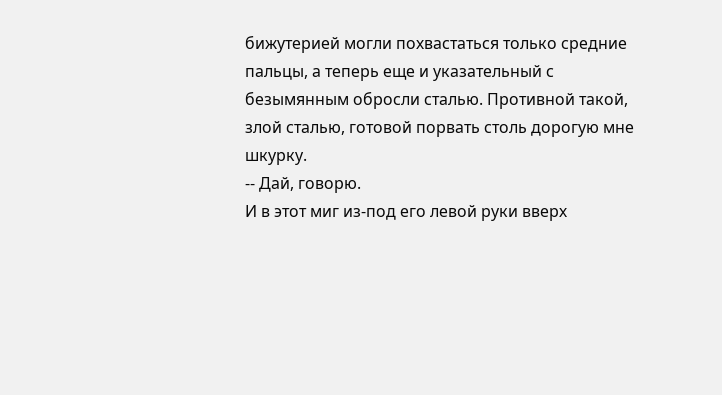бижутерией могли похвастаться только средние пальцы, а теперь еще и указательный с безымянным обросли сталью. Противной такой, злой сталью, готовой порвать столь дорогую мне шкурку.
-- Дай, говорю.
И в этот миг из-под его левой руки вверх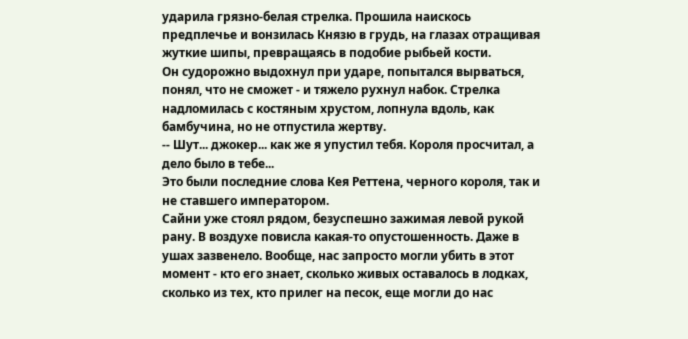ударила грязно-белая стрелка. Прошила наискось предплечье и вонзилась Князю в грудь, на глазах отращивая жуткие шипы, превращаясь в подобие рыбьей кости.
Он судорожно выдохнул при ударе, попытался вырваться, понял, что не сможет - и тяжело рухнул набок. Стрелка надломилась с костяным хрустом, лопнула вдоль, как бамбучина, но не отпустила жертву.
-- Шут... джокер... как же я упустил тебя. Короля просчитал, а дело было в тебе...
Это были последние слова Кея Реттена, черного короля, так и не ставшего императором.
Сайни уже стоял рядом, безуспешно зажимая левой рукой рану. В воздухе повисла какая-то опустошенность. Даже в ушах зазвенело. Вообще, нас запросто могли убить в этот момент - кто его знает, сколько живых оставалось в лодках, сколько из тех, кто прилег на песок, еще могли до нас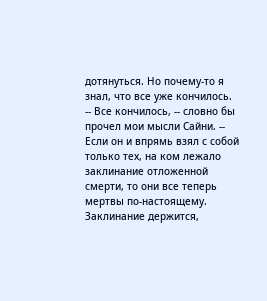дотянуться. Но почему-то я знал, что все уже кончилось.
-- Все кончилось, -- словно бы прочел мои мысли Сайни. -- Если он и впрямь взял с собой только тех, на ком лежало заклинание отложенной смерти, то они все теперь мертвы по-настоящему. Заклинание держится,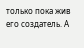только пока жив его создатель. А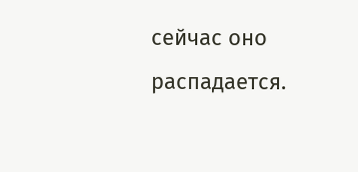сейчас оно распадается.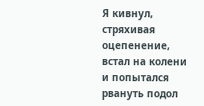Я кивнул, стряхивая оцепенение, встал на колени и попытался рвануть подол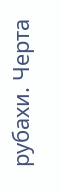рубахи. Черта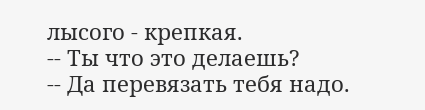лысого - крепкая.
-- Ты что это делаешь?
-- Да перевязать тебя надо.